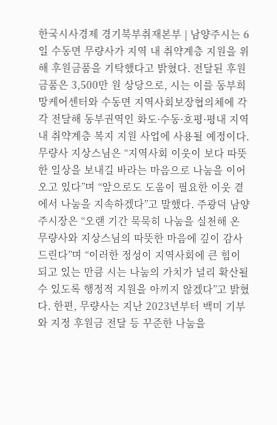한국시사경제 경기북부취재본부 | 남양주시는 6일 수동면 무량사가 지역 내 취약계층 지원을 위해 후원금품을 기탁했다고 밝혔다. 전달된 후원금품은 3,500만 원 상당으로, 시는 이를 동부희망케어센터와 수동면 지역사회보장협의체에 각각 전달해 동부권역인 화도·수동·호평·평내 지역 내 취약계층 복지 지원 사업에 사용될 예정이다. 무량사 지상스님은 “지역사회 이웃이 보다 따뜻한 일상을 보내길 바라는 마음으로 나눔을 이어오고 있다”며 “앞으로도 도움이 필요한 이웃 곁에서 나눔을 지속하겠다”고 말했다. 주광덕 남양주시장은 “오랜 기간 묵묵히 나눔을 실천해 온 무량사와 지상스님의 따뜻한 마음에 깊이 감사드린다”며 “이러한 정성이 지역사회에 큰 힘이 되고 있는 만큼 시는 나눔의 가치가 널리 확산될 수 있도록 행정적 지원을 아끼지 않겠다”고 밝혔다. 한편, 무량사는 지난 2023년부터 백미 기부와 지정 후원금 전달 등 꾸준한 나눔을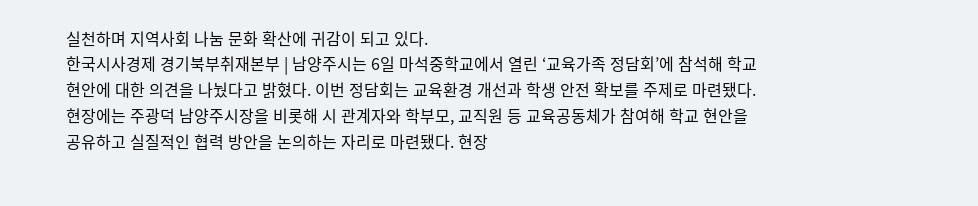실천하며 지역사회 나눔 문화 확산에 귀감이 되고 있다.
한국시사경제 경기북부취재본부 | 남양주시는 6일 마석중학교에서 열린 ‘교육가족 정담회’에 참석해 학교 현안에 대한 의견을 나눴다고 밝혔다. 이번 정담회는 교육환경 개선과 학생 안전 확보를 주제로 마련됐다. 현장에는 주광덕 남양주시장을 비롯해 시 관계자와 학부모, 교직원 등 교육공동체가 참여해 학교 현안을 공유하고 실질적인 협력 방안을 논의하는 자리로 마련됐다. 현장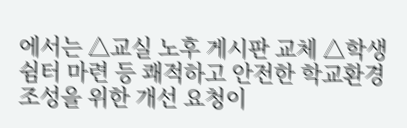에서는 △교실 노후 게시판 교체 △학생 쉼터 마련 등 쾌적하고 안전한 학교환경 조성을 위한 개선 요청이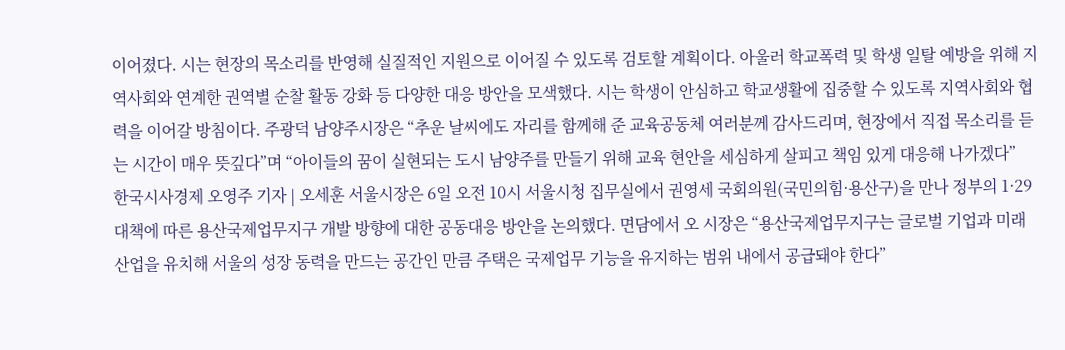이어졌다. 시는 현장의 목소리를 반영해 실질적인 지원으로 이어질 수 있도록 검토할 계획이다. 아울러 학교폭력 및 학생 일탈 예방을 위해 지역사회와 연계한 권역별 순찰 활동 강화 등 다양한 대응 방안을 모색했다. 시는 학생이 안심하고 학교생활에 집중할 수 있도록 지역사회와 협력을 이어갈 방침이다. 주광덕 남양주시장은 “추운 날씨에도 자리를 함께해 준 교육공동체 여러분께 감사드리며, 현장에서 직접 목소리를 듣는 시간이 매우 뜻깊다”며 “아이들의 꿈이 실현되는 도시 남양주를 만들기 위해 교육 현안을 세심하게 살피고 책임 있게 대응해 나가겠다”
한국시사경제 오영주 기자 | 오세훈 서울시장은 6일 오전 10시 서울시청 집무실에서 권영세 국회의원(국민의힘·용산구)을 만나 정부의 1·29 대책에 따른 용산국제업무지구 개발 방향에 대한 공동대응 방안을 논의했다. 면담에서 오 시장은 “용산국제업무지구는 글로벌 기업과 미래 산업을 유치해 서울의 성장 동력을 만드는 공간인 만큼 주택은 국제업무 기능을 유지하는 범위 내에서 공급돼야 한다”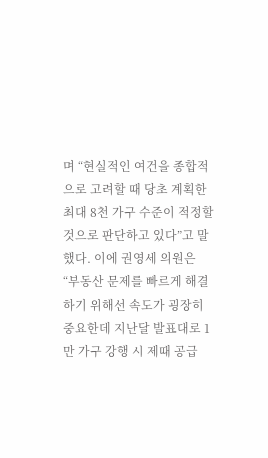며 “현실적인 여건을 종합적으로 고려할 때 당초 계획한 최대 8천 가구 수준이 적정할 것으로 판단하고 있다”고 말했다. 이에 권영세 의원은 “부동산 문제를 빠르게 해결하기 위해선 속도가 굉장히 중요한데 지난달 발표대로 1만 가구 강행 시 제때 공급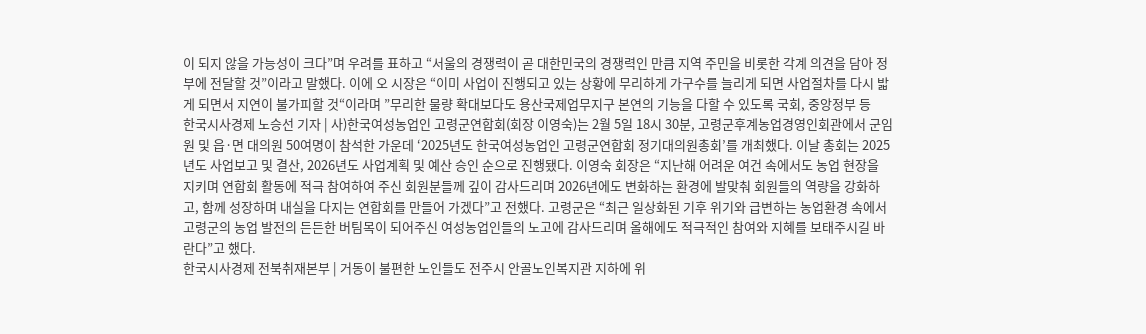이 되지 않을 가능성이 크다”며 우려를 표하고 “서울의 경쟁력이 곧 대한민국의 경쟁력인 만큼 지역 주민을 비롯한 각계 의견을 담아 정부에 전달할 것”이라고 말했다. 이에 오 시장은 “이미 사업이 진행되고 있는 상황에 무리하게 가구수를 늘리게 되면 사업절차를 다시 밟게 되면서 지연이 불가피할 것“이라며 ”무리한 물량 확대보다도 용산국제업무지구 본연의 기능을 다할 수 있도록 국회, 중앙정부 등
한국시사경제 노승선 기자 | 사)한국여성농업인 고령군연합회(회장 이영숙)는 2월 5일 18시 30분, 고령군후계농업경영인회관에서 군임원 및 읍·면 대의원 50여명이 참석한 가운데 ‘2025년도 한국여성농업인 고령군연합회 정기대의원총회’를 개최했다. 이날 총회는 2025년도 사업보고 및 결산, 2026년도 사업계획 및 예산 승인 순으로 진행됐다. 이영숙 회장은 “지난해 어려운 여건 속에서도 농업 현장을 지키며 연합회 활동에 적극 참여하여 주신 회원분들께 깊이 감사드리며 2026년에도 변화하는 환경에 발맞춰 회원들의 역량을 강화하고, 함께 성장하며 내실을 다지는 연합회를 만들어 가겠다”고 전했다. 고령군은 “최근 일상화된 기후 위기와 급변하는 농업환경 속에서 고령군의 농업 발전의 든든한 버팀목이 되어주신 여성농업인들의 노고에 감사드리며 올해에도 적극적인 참여와 지혜를 보태주시길 바란다”고 했다.
한국시사경제 전북취재본부 | 거동이 불편한 노인들도 전주시 안골노인복지관 지하에 위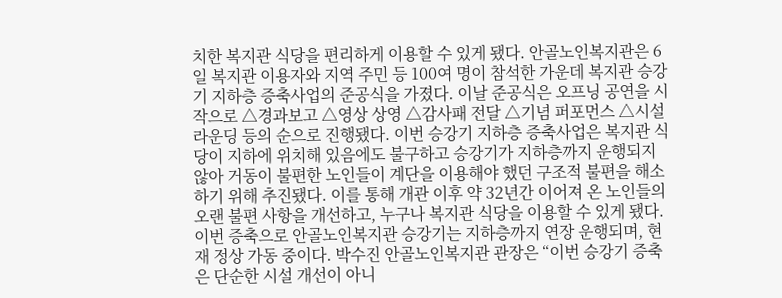치한 복지관 식당을 편리하게 이용할 수 있게 됐다. 안골노인복지관은 6일 복지관 이용자와 지역 주민 등 100여 명이 참석한 가운데 복지관 승강기 지하층 증축사업의 준공식을 가졌다. 이날 준공식은 오프닝 공연을 시작으로 △경과보고 △영상 상영 △감사패 전달 △기념 퍼포먼스 △시설 라운딩 등의 순으로 진행됐다. 이번 승강기 지하층 증축사업은 복지관 식당이 지하에 위치해 있음에도 불구하고 승강기가 지하층까지 운행되지 않아 거동이 불편한 노인들이 계단을 이용해야 했던 구조적 불편을 해소하기 위해 추진됐다. 이를 통해 개관 이후 약 32년간 이어져 온 노인들의 오랜 불편 사항을 개선하고, 누구나 복지관 식당을 이용할 수 있게 됐다. 이번 증축으로 안골노인복지관 승강기는 지하층까지 연장 운행되며, 현재 정상 가동 중이다. 박수진 안골노인복지관 관장은 “이번 승강기 증축은 단순한 시설 개선이 아니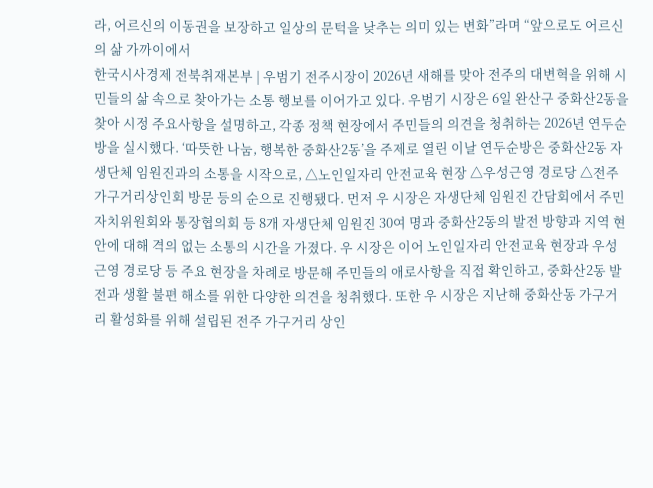라, 어르신의 이동권을 보장하고 일상의 문턱을 낮추는 의미 있는 변화”라며 “앞으로도 어르신의 삶 가까이에서
한국시사경제 전북취재본부 | 우범기 전주시장이 2026년 새해를 맞아 전주의 대변혁을 위해 시민들의 삶 속으로 찾아가는 소통 행보를 이어가고 있다. 우범기 시장은 6일 완산구 중화산2동을 찾아 시정 주요사항을 설명하고, 각종 정책 현장에서 주민들의 의견을 청취하는 2026년 연두순방을 실시했다. ‘따뜻한 나눔, 행복한 중화산2동’을 주제로 열린 이날 연두순방은 중화산2동 자생단체 임원진과의 소통을 시작으로, △노인일자리 안전교육 현장 △우성근영 경로당 △전주 가구거리상인회 방문 등의 순으로 진행됐다. 먼저 우 시장은 자생단체 임원진 간담회에서 주민자치위원회와 통장협의회 등 8개 자생단체 임원진 30여 명과 중화산2동의 발전 방향과 지역 현안에 대해 격의 없는 소통의 시간을 가졌다. 우 시장은 이어 노인일자리 안전교육 현장과 우성근영 경로당 등 주요 현장을 차례로 방문해 주민들의 애로사항을 직접 확인하고, 중화산2동 발전과 생활 불편 해소를 위한 다양한 의견을 청취했다. 또한 우 시장은 지난해 중화산동 가구거리 활성화를 위해 설립된 전주 가구거리 상인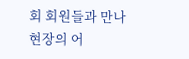회 회원들과 만나 현장의 어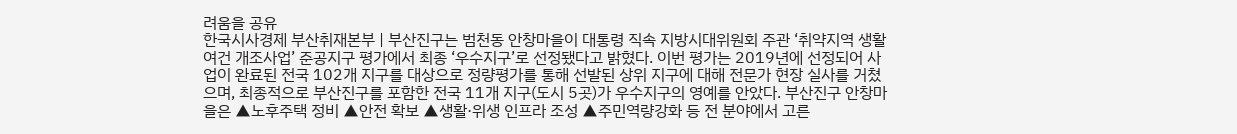려움을 공유
한국시사경제 부산취재본부 | 부산진구는 범천동 안창마을이 대통령 직속 지방시대위원회 주관 ‘취약지역 생활여건 개조사업’ 준공지구 평가에서 최종 ‘우수지구’로 선정됐다고 밝혔다. 이번 평가는 2019년에 선정되어 사업이 완료된 전국 102개 지구를 대상으로 정량평가를 통해 선발된 상위 지구에 대해 전문가 현장 실사를 거쳤으며, 최종적으로 부산진구를 포함한 전국 11개 지구(도시 5곳)가 우수지구의 영예를 안았다. 부산진구 안창마을은 ▲노후주택 정비 ▲안전 확보 ▲생활·위생 인프라 조성 ▲주민역량강화 등 전 분야에서 고른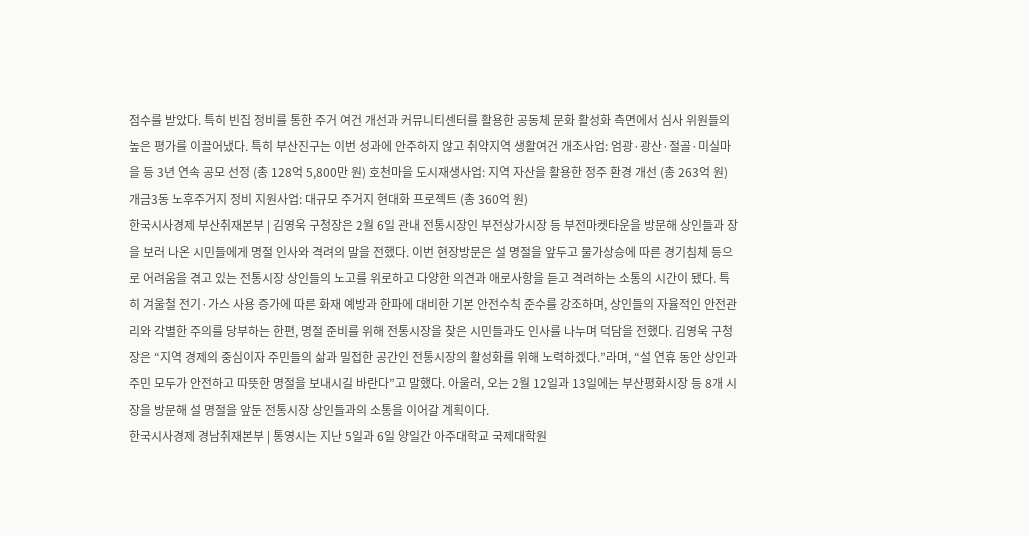점수를 받았다. 특히 빈집 정비를 통한 주거 여건 개선과 커뮤니티센터를 활용한 공동체 문화 활성화 측면에서 심사 위원들의 높은 평가를 이끌어냈다. 특히 부산진구는 이번 성과에 안주하지 않고 취약지역 생활여건 개조사업: 엄광·광산·절골·미실마을 등 3년 연속 공모 선정 (총 128억 5,800만 원) 호천마을 도시재생사업: 지역 자산을 활용한 정주 환경 개선 (총 263억 원) 개금3동 노후주거지 정비 지원사업: 대규모 주거지 현대화 프로젝트 (총 360억 원)
한국시사경제 부산취재본부 | 김영욱 구청장은 2월 6일 관내 전통시장인 부전상가시장 등 부전마켓타운을 방문해 상인들과 장을 보러 나온 시민들에게 명절 인사와 격려의 말을 전했다. 이번 현장방문은 설 명절을 앞두고 물가상승에 따른 경기침체 등으로 어려움을 겪고 있는 전통시장 상인들의 노고를 위로하고 다양한 의견과 애로사항을 듣고 격려하는 소통의 시간이 됐다. 특히 겨울철 전기·가스 사용 증가에 따른 화재 예방과 한파에 대비한 기본 안전수칙 준수를 강조하며, 상인들의 자율적인 안전관리와 각별한 주의를 당부하는 한편, 명절 준비를 위해 전통시장을 찾은 시민들과도 인사를 나누며 덕담을 전했다. 김영욱 구청장은 “지역 경제의 중심이자 주민들의 삶과 밀접한 공간인 전통시장의 활성화를 위해 노력하겠다.”라며, “설 연휴 동안 상인과 주민 모두가 안전하고 따뜻한 명절을 보내시길 바란다”고 말했다. 아울러, 오는 2월 12일과 13일에는 부산평화시장 등 8개 시장을 방문해 설 명절을 앞둔 전통시장 상인들과의 소통을 이어갈 계획이다.
한국시사경제 경남취재본부 | 통영시는 지난 5일과 6일 양일간 아주대학교 국제대학원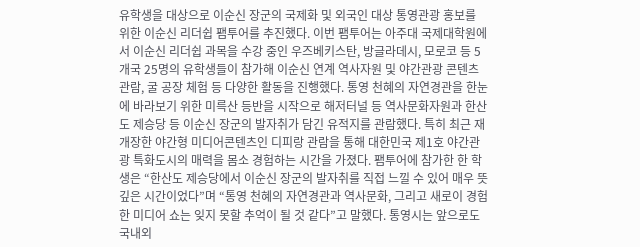유학생을 대상으로 이순신 장군의 국제화 및 외국인 대상 통영관광 홍보를 위한 이순신 리더쉽 팸투어를 추진했다. 이번 팸투어는 아주대 국제대학원에서 이순신 리더쉽 과목을 수강 중인 우즈베키스탄, 방글라데시, 모로코 등 5개국 25명의 유학생들이 참가해 이순신 연계 역사자원 및 야간관광 콘텐츠 관람, 굴 공장 체험 등 다양한 활동을 진행했다. 통영 천혜의 자연경관을 한눈에 바라보기 위한 미륵산 등반을 시작으로 해저터널 등 역사문화자원과 한산도 제승당 등 이순신 장군의 발자취가 담긴 유적지를 관람했다. 특히 최근 재개장한 야간형 미디어콘텐츠인 디피랑 관람을 통해 대한민국 제1호 야간관광 특화도시의 매력을 몸소 경험하는 시간을 가졌다. 팸투어에 참가한 한 학생은 “한산도 제승당에서 이순신 장군의 발자취를 직접 느낄 수 있어 매우 뜻깊은 시간이었다”며 “통영 천혜의 자연경관과 역사문화, 그리고 새로이 경험한 미디어 쇼는 잊지 못할 추억이 될 것 같다”고 말했다. 통영시는 앞으로도 국내외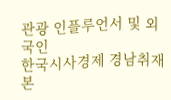관광 인플루언서 및 외국인
한국시사경제 경남취재본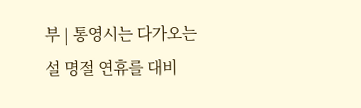부 | 통영시는 다가오는 설 명절 연휴를 대비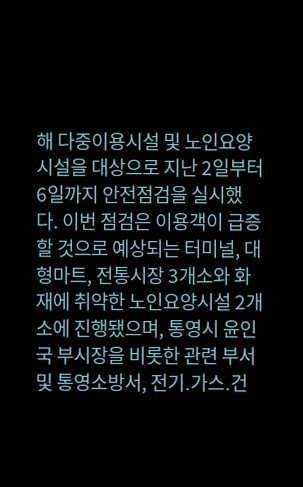해 다중이용시설 및 노인요양시설을 대상으로 지난 2일부터 6일까지 안전점검을 실시했다. 이번 점검은 이용객이 급증할 것으로 예상되는 터미널, 대형마트, 전통시장 3개소와 화재에 취약한 노인요양시설 2개소에 진행됐으며, 통영시 윤인국 부시장을 비롯한 관련 부서 및 통영소방서, 전기․가스․건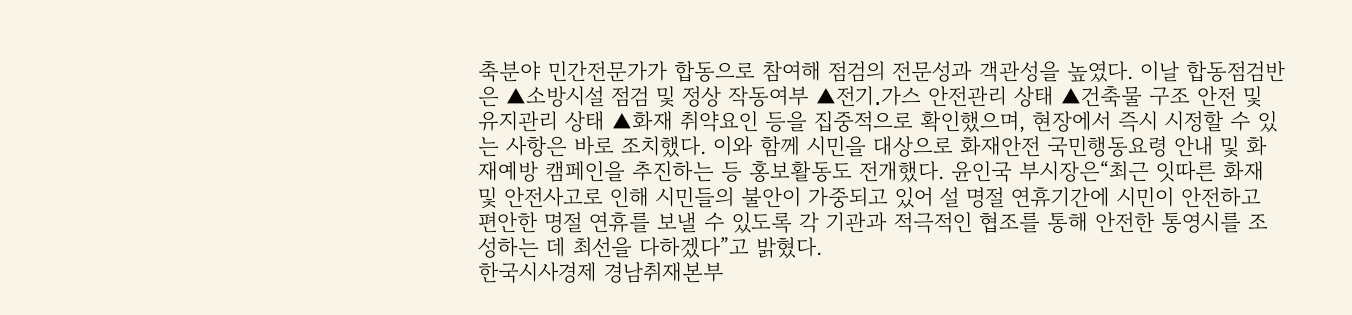축분야 민간전문가가 합동으로 참여해 점검의 전문성과 객관성을 높였다. 이날 합동점검반은 ▲소방시설 점검 및 정상 작동여부 ▲전기․가스 안전관리 상태 ▲건축물 구조 안전 및 유지관리 상태 ▲화재 취약요인 등을 집중적으로 확인했으며, 현장에서 즉시 시정할 수 있는 사항은 바로 조치했다. 이와 함께 시민을 대상으로 화재안전 국민행동요령 안내 및 화재예방 캠페인을 추진하는 등 홍보활동도 전개했다. 윤인국 부시장은“최근 잇따른 화재 및 안전사고로 인해 시민들의 불안이 가중되고 있어 설 명절 연휴기간에 시민이 안전하고 편안한 명절 연휴를 보낼 수 있도록 각 기관과 적극적인 협조를 통해 안전한 통영시를 조성하는 데 최선을 다하겠다”고 밝혔다.
한국시사경제 경남취재본부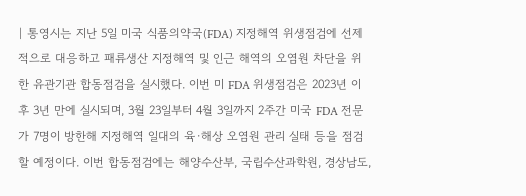| 통영시는 지난 5일 미국 식품의약국(FDA) 지정해역 위생점검에 선제적으로 대응하고 패류생산 지정해역 및 인근 해역의 오염원 차단을 위한 유관기관 합동점검을 실시했다. 이번 미 FDA 위생점검은 2023년 이후 3년 만에 실시되며, 3월 23일부터 4월 3일까지 2주간 미국 FDA 전문가 7명이 방한해 지정해역 일대의 육·해상 오염원 관리 실태 등을 점검할 예정이다. 이번 합동점검에는 해양수산부, 국립수산과학원, 경상남도,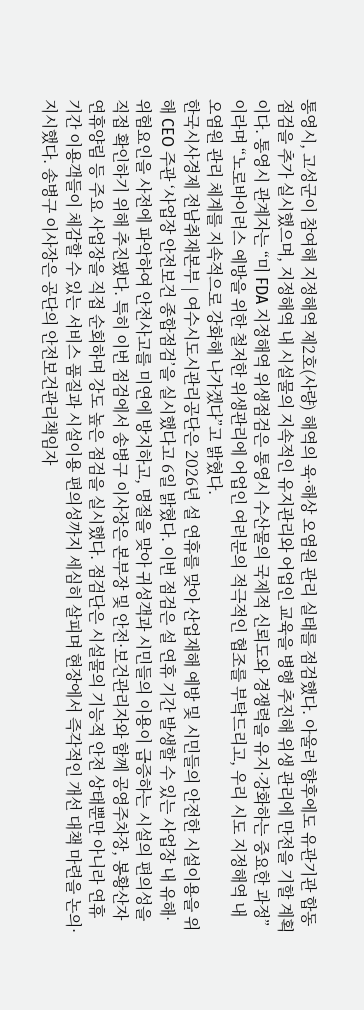통영시, 고성군이 참여해 지정해역 제2호(사량) 해역의 육·해상 오염원 관리 실태를 점검했다. 아울러 향후에도 유관기관 합동점검을 추가 실시했으며, 지정해역 내 시설물의 지속적인 유지관리와 어업인 교육을 병행 추진해 위생 관리에 만전을 기할 계획이다. 통영시 관계자는 “미 FDA 지정해역 위생점검은 통영시 수산물의 국제적 신뢰도와 경쟁력을 유지·강화하는 중요한 과정”이라며 “노로바이러스 예방을 위한 철저한 위생관리에 어업인 여러분의 적극적인 협조를 부탁드리고, 우리 시도 지정해역 내 오염원 관리 체계를 지속적으로 강화해 나가겠다”고 밝혔다.
한국시사경제 전남취재본부 | 여수시도시관리공단은 2026년 설 연휴를 맞아 산업재해 예방 및 시민들의 안전한 시설이용을 위해 CEO 주관 ‘사업장 안전보건 종합점검’을 실시했다고 6일 밝혔다. 이번 점검은 설 연휴 기간 발생할 수 있는 사업장 내 유해·위험요인을 사전에 파악하여 안전사고를 미연에 방지하고, 명절을 맞아 귀성객과 시민들의 이용이 급증하는 시설의 편의성을 직접 확인하기 위해 추진됐다. 특히 이번 점검에서 송병구 이사장은 본부장 및 안전·보건관리자와 함께 공영주차장, 봉황산자연휴양림 등 주요 사업장을 직접 순회하며 강도 높은 점검을 실시했다. 점검단은 시설물의 기능적 안전 상태뿐만 아니라 연휴 기간 이용객들이 체감할 수 있는 서비스 품질과 시설이용 편의성까지 세심히 살피며 현장에서 즉각적인 개선 대책 마련을 논의·지시했다. 송병구 이사장은 공단의 안전보건관리책임자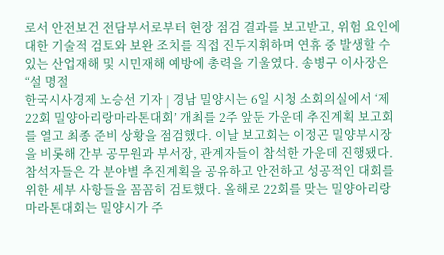로서 안전보건 전담부서로부터 현장 점검 결과를 보고받고, 위험 요인에 대한 기술적 검토와 보완 조치를 직접 진두지휘하며 연휴 중 발생할 수 있는 산업재해 및 시민재해 예방에 총력을 기울였다. 송병구 이사장은 “설 명절
한국시사경제 노승선 기자 | 경남 밀양시는 6일 시청 소회의실에서 ‘제22회 밀양아리랑마라톤대회’ 개최를 2주 앞둔 가운데 추진계획 보고회를 열고 최종 준비 상황을 점검했다. 이날 보고회는 이정곤 밀양부시장을 비롯해 간부 공무원과 부서장, 관계자들이 참석한 가운데 진행됐다. 참석자들은 각 분야별 추진계획을 공유하고 안전하고 성공적인 대회를 위한 세부 사항들을 꼼꼼히 검토했다. 올해로 22회를 맞는 밀양아리랑마라톤대회는 밀양시가 주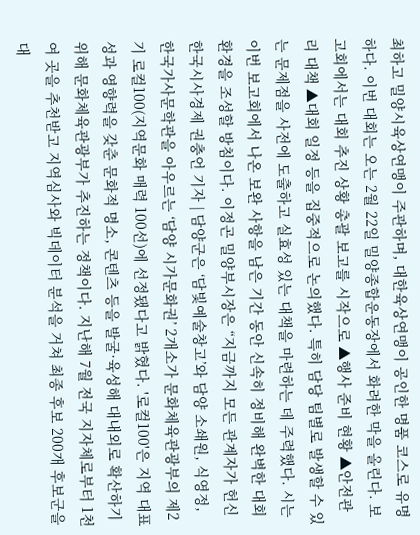최하고 밀양시육상연맹이 주관하며, 대한육상연맹이 공인한 명품 코스로 유명하다. 이번 대회는 오는 2월 22일 밀양종합운동장에서 화려한 막을 올린다. 보고회에서는 대회 추진 상황 총괄 보고를 시작으로 ▲행사 준비 현황 ▲안전관리 대책 ▲대회 일정 등을 집중적으로 논의했다. 특히 담당 팀별로 발생할 수 있는 문제점을 사전에 도출하고 실효성 있는 대책을 마련하는 데 주력했다. 시는 이번 보고회에서 나온 보완 사항을 남은 기간 동안 신속히 정비해 완벽한 대회 환경을 조성할 방침이다. 이정곤 밀양부시장은 “지금까지 모든 관계자가 헌신
한국시사경제 권충언 기자 | 담양군은 ‘담빛예술창고’와 담양 소쇄원, 식영정, 한국가사문학관을 아우르는 ‘담양 시가문화권’ 2개소가 문화체육관광부의 제2기 로컬100(지역문화 매력 100선)에 선정됐다고 밝혔다. '로컬100'은 지역 대표성과 영향력을 갖춘 문화적 명소, 콘텐츠 등을 발굴·육성해 대내외로 확산하기 위해 문화체육관광부가 추진하는 정책이다. 지난해 7월 전국 지자체로부터 1천여 곳을 추천받고 지역심사와 빅데이터 분석을 거쳐 최종 후보 200개 후보군을 대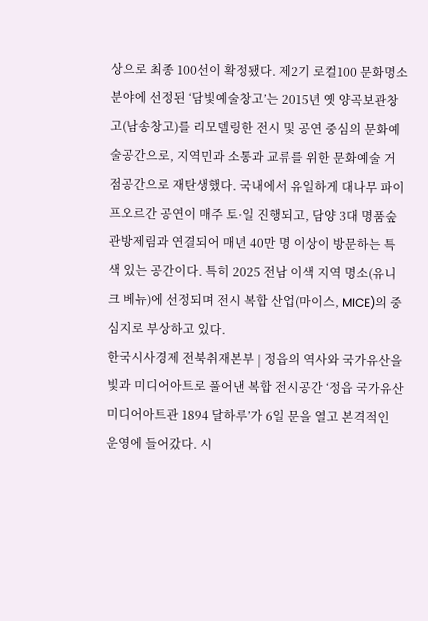상으로 최종 100선이 확정됐다. 제2기 로컬100 문화명소 분야에 선정된 ‘담빛예술창고’는 2015년 옛 양곡보관창고(남송창고)를 리모델링한 전시 및 공연 중심의 문화예술공간으로, 지역민과 소통과 교류를 위한 문화예술 거점공간으로 재탄생했다. 국내에서 유일하게 대나무 파이프오르간 공연이 매주 토·일 진행되고, 담양 3대 명품숲 관방제림과 연결되어 매년 40만 명 이상이 방문하는 특색 있는 공간이다. 특히 2025 전남 이색 지역 명소(유니크 베뉴)에 선정되며 전시 복합 산업(마이스, MICE)의 중심지로 부상하고 있다.
한국시사경제 전북취재본부 | 정읍의 역사와 국가유산을 빛과 미디어아트로 풀어낸 복합 전시공간 ‘정읍 국가유산 미디어아트관 1894 달하루’가 6일 문을 열고 본격적인 운영에 들어갔다. 시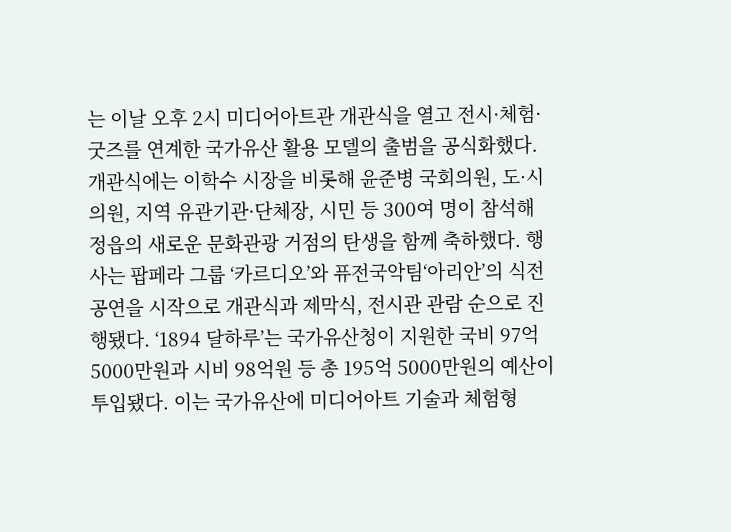는 이날 오후 2시 미디어아트관 개관식을 열고 전시·체험·굿즈를 연계한 국가유산 활용 모델의 출범을 공식화했다. 개관식에는 이학수 시장을 비롯해 윤준병 국회의원, 도·시의원, 지역 유관기관·단체장, 시민 등 300여 명이 참석해 정읍의 새로운 문화관광 거점의 탄생을 함께 축하했다. 행사는 팝페라 그룹 ‘카르디오’와 퓨전국악팀‘아리안’의 식전 공연을 시작으로 개관식과 제막식, 전시관 관람 순으로 진행됐다. ‘1894 달하루’는 국가유산청이 지원한 국비 97억 5000만원과 시비 98억원 등 총 195억 5000만원의 예산이 투입됐다. 이는 국가유산에 미디어아트 기술과 체험형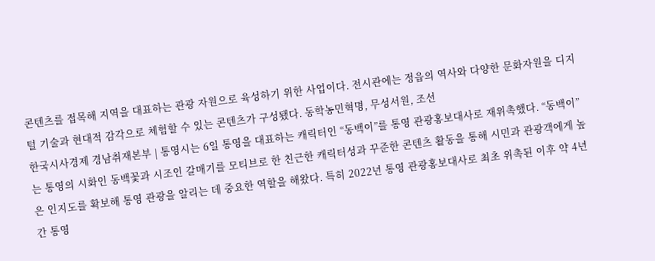콘텐츠를 접목해 지역을 대표하는 관광 자원으로 육성하기 위한 사업이다. 전시관에는 정읍의 역사와 다양한 문화자원을 디지털 기술과 현대적 감각으로 체험할 수 있는 콘텐츠가 구성됐다. 동학농민혁명, 무성서원, 조선
한국시사경제 경남취재본부 | 통영시는 6일 통영을 대표하는 캐릭터인 “동백이”를 통영 관광홍보대사로 재위촉했다. “동백이”는 통영의 시화인 동백꽃과 시조인 갈매기를 모티브로 한 친근한 캐릭터성과 꾸준한 콘텐츠 활동을 통해 시민과 관광객에게 높은 인지도를 확보해 통영 관광을 알리는 데 중요한 역할을 해왔다. 특히 2022년 통영 관광홍보대사로 최초 위촉된 이후 약 4년 간 통영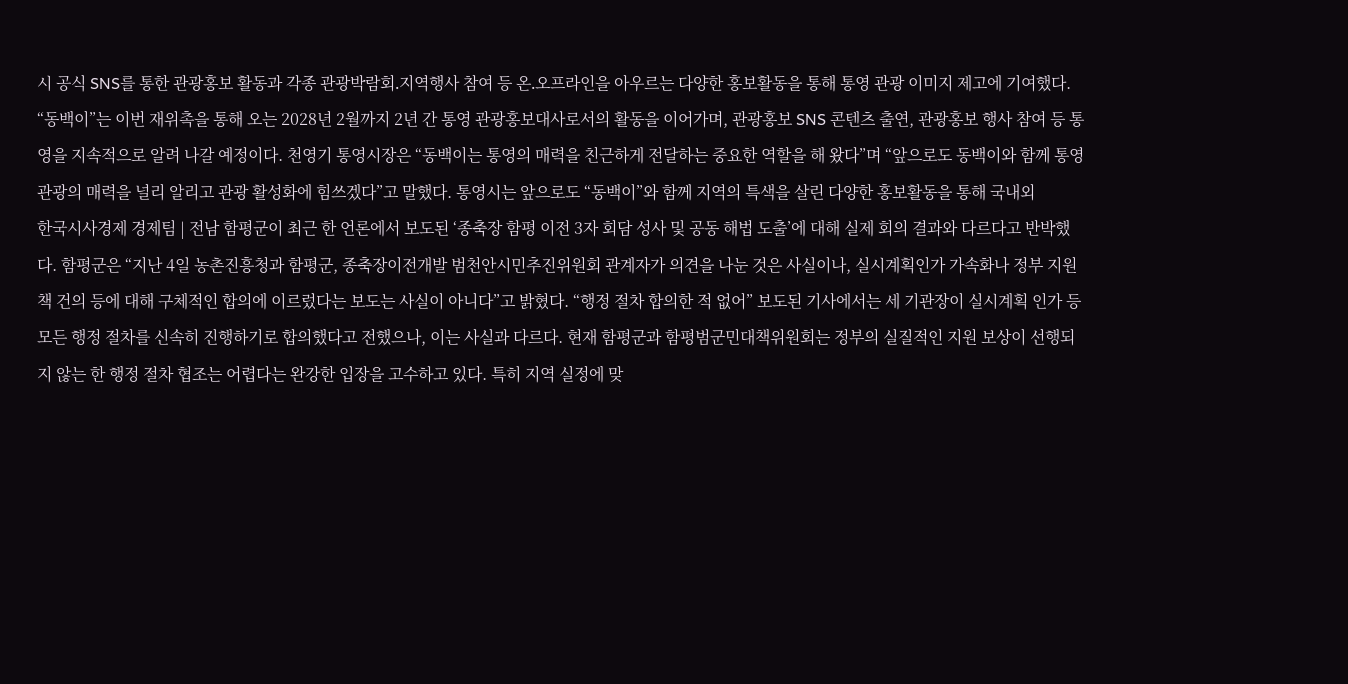시 공식 SNS를 통한 관광홍보 활동과 각종 관광박람회․지역행사 참여 등 온․오프라인을 아우르는 다양한 홍보활동을 통해 통영 관광 이미지 제고에 기여했다. “동백이”는 이번 재위촉을 통해 오는 2028년 2월까지 2년 간 통영 관광홍보대사로서의 활동을 이어가며, 관광홍보 SNS 콘텐츠 출연, 관광홍보 행사 참여 등 통영을 지속적으로 알려 나갈 예정이다. 천영기 통영시장은 “동백이는 통영의 매력을 친근하게 전달하는 중요한 역할을 해 왔다”며 “앞으로도 동백이와 함께 통영 관광의 매력을 널리 알리고 관광 활성화에 힘쓰겠다”고 말했다. 통영시는 앞으로도 “동백이”와 함께 지역의 특색을 살린 다양한 홍보활동을 통해 국내외
한국시사경제 경제팀 | 전남 함평군이 최근 한 언론에서 보도된 ‘종축장 함평 이전 3자 회담 성사 및 공동 해법 도출’에 대해 실제 회의 결과와 다르다고 반박했다. 함평군은 “지난 4일 농촌진흥청과 함평군, 종축장이전개발 범천안시민추진위원회 관계자가 의견을 나눈 것은 사실이나, 실시계획인가 가속화나 정부 지원책 건의 등에 대해 구체적인 합의에 이르렀다는 보도는 사실이 아니다”고 밝혔다. “행정 절차 합의한 적 없어” 보도된 기사에서는 세 기관장이 실시계획 인가 등 모든 행정 절차를 신속히 진행하기로 합의했다고 전했으나, 이는 사실과 다르다. 현재 함평군과 함평범군민대책위원회는 정부의 실질적인 지원 보상이 선행되지 않는 한 행정 절차 협조는 어렵다는 완강한 입장을 고수하고 있다. 특히 지역 실정에 맞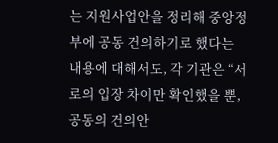는 지원사업안을 정리해 중앙정부에 공동 건의하기로 했다는 내용에 대해서도, 각 기관은 “서로의 입장 차이만 확인했을 뿐, 공동의 건의안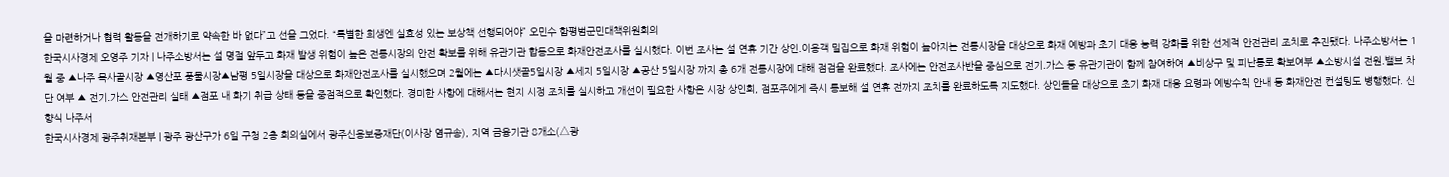을 마련하거나 협력 활동을 전개하기로 약속한 바 없다”고 선을 그었다. “특별한 희생엔 실효성 있는 보상책 선행되어야” 오민수 함평범군민대책위원회의
한국시사경제 오영주 기자 | 나주소방서는 설 명절 앞두고 화재 발생 위험이 높은 전통시장의 안전 확보를 위해 유관기관 합동으로 화재안전조사를 실시했다. 이번 조사는 설 연휴 기간 상인․이용객 밀집으로 화재 위험이 높아지는 전통시장을 대상으로 화재 예방과 초기 대응 능력 강화를 위한 선제적 안전관리 조치로 추진됐다. 나주소방서는 1월 중 ▲나주 목사골시장 ▲영산포 풍물시장▲남평 5일시장을 대상으로 화재안전조사를 실시했으며 2월에는 ▲다시샛골5일시장 ▲세지 5일시장 ▲공산 5일시장 까지 총 6개 전통시장에 대해 점검을 완료했다. 조사에는 안전조사반을 중심으로 전기․가스 등 유관기관이 함께 참여하여 ▲비상구 및 피난통로 확보여부 ▲소방시설 전원․밸브 차단 여부 ▲ 전기․가스 안전관리 실태 ▲점포 내 화기 취급 상태 등을 중점적으로 확인했다. 경미한 사항에 대해서는 현지 시정 조치를 실시하고 개선이 필요한 사항은 시장 상인회, 점포주에게 즉시 통보해 설 연휴 전까지 조치를 완료하도록 지도했다. 상인들을 대상으로 초기 화재 대응 요령과 예방수칙 안내 등 화재안전 컨설팅도 병행했다. 신향식 나주서
한국시사경제 광주취재본부 | 광주 광산구가 6일 구청 2층 회의실에서 광주신용보증재단(이사장 염규송), 지역 금융기관 8개소(△광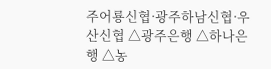주어룡신협·광주하남신협·우산신협 △광주은행 △하나은행 △농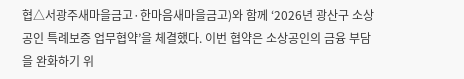협△서광주새마을금고·한마음새마을금고)와 함께 ‘2026년 광산구 소상공인 특례보증 업무협약’을 체결했다. 이번 협약은 소상공인의 금융 부담을 완화하기 위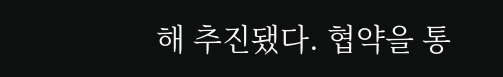해 추진됐다. 협약을 통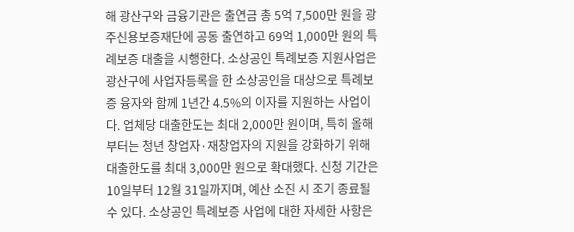해 광산구와 금융기관은 출연금 총 5억 7,500만 원을 광주신용보증재단에 공동 출연하고 69억 1,000만 원의 특례보증 대출을 시행한다. 소상공인 특례보증 지원사업은 광산구에 사업자등록을 한 소상공인을 대상으로 특례보증 융자와 함께 1년간 4.5%의 이자를 지원하는 사업이다. 업체당 대출한도는 최대 2,000만 원이며, 특히 올해부터는 청년 창업자·재창업자의 지원을 강화하기 위해 대출한도를 최대 3,000만 원으로 확대했다. 신청 기간은 10일부터 12월 31일까지며, 예산 소진 시 조기 종료될 수 있다. 소상공인 특례보증 사업에 대한 자세한 사항은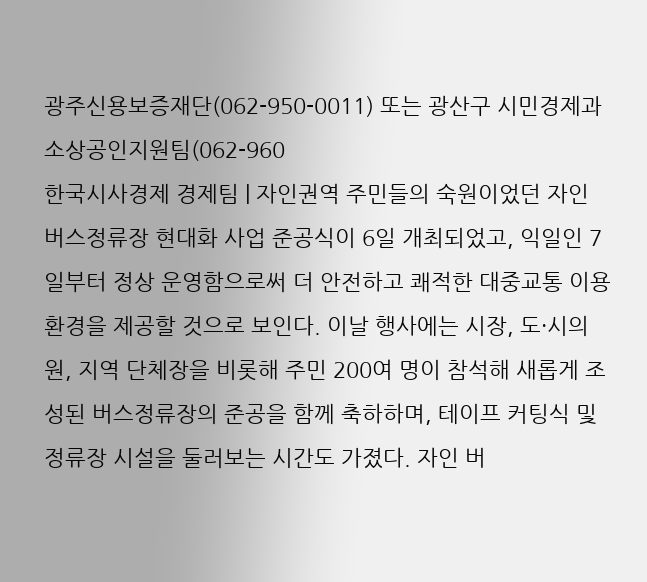광주신용보증재단(062-950-0011) 또는 광산구 시민경제과 소상공인지원팀(062-960
한국시사경제 경제팀 | 자인권역 주민들의 숙원이었던 자인 버스정류장 현대화 사업 준공식이 6일 개최되었고, 익일인 7일부터 정상 운영함으로써 더 안전하고 쾌적한 대중교통 이용 환경을 제공할 것으로 보인다. 이날 행사에는 시장, 도·시의원, 지역 단체장을 비롯해 주민 200여 명이 참석해 새롭게 조성된 버스정류장의 준공을 함께 축하하며, 테이프 커팅식 및 정류장 시설을 둘러보는 시간도 가졌다. 자인 버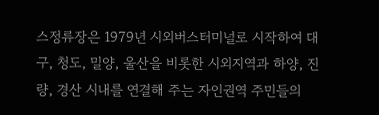스정류장은 1979년 시외버스터미널로 시작하여 대구, 청도, 밀양, 울산을 비롯한 시외지역과 하양, 진량, 경산 시내를 연결해 주는 자인권역 주민들의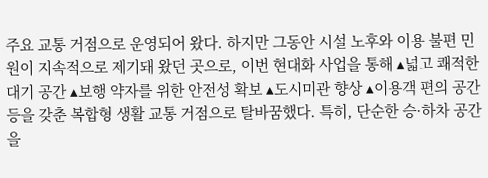주요 교통 거점으로 운영되어 왔다. 하지만 그동안 시설 노후와 이용 불편 민원이 지속적으로 제기돼 왔던 곳으로, 이번 현대화 사업을 통해 ▴넓고 쾌적한 대기 공간 ▴보행 약자를 위한 안전성 확보 ▴도시미관 향상 ▴이용객 편의 공간 등을 갖춘 복합형 생활 교통 거점으로 탈바꿈했다. 특히, 단순한 승·하차 공간을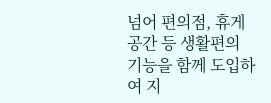넘어 편의점, 휴게공간 등 생활편의 기능을 함께 도입하여 지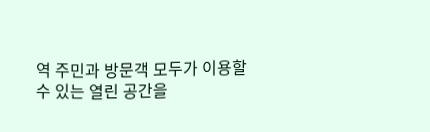역 주민과 방문객 모두가 이용할 수 있는 열린 공간을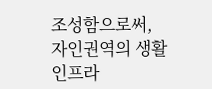조성함으로써, 자인권역의 생활 인프라